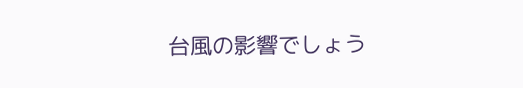台風の影響でしょう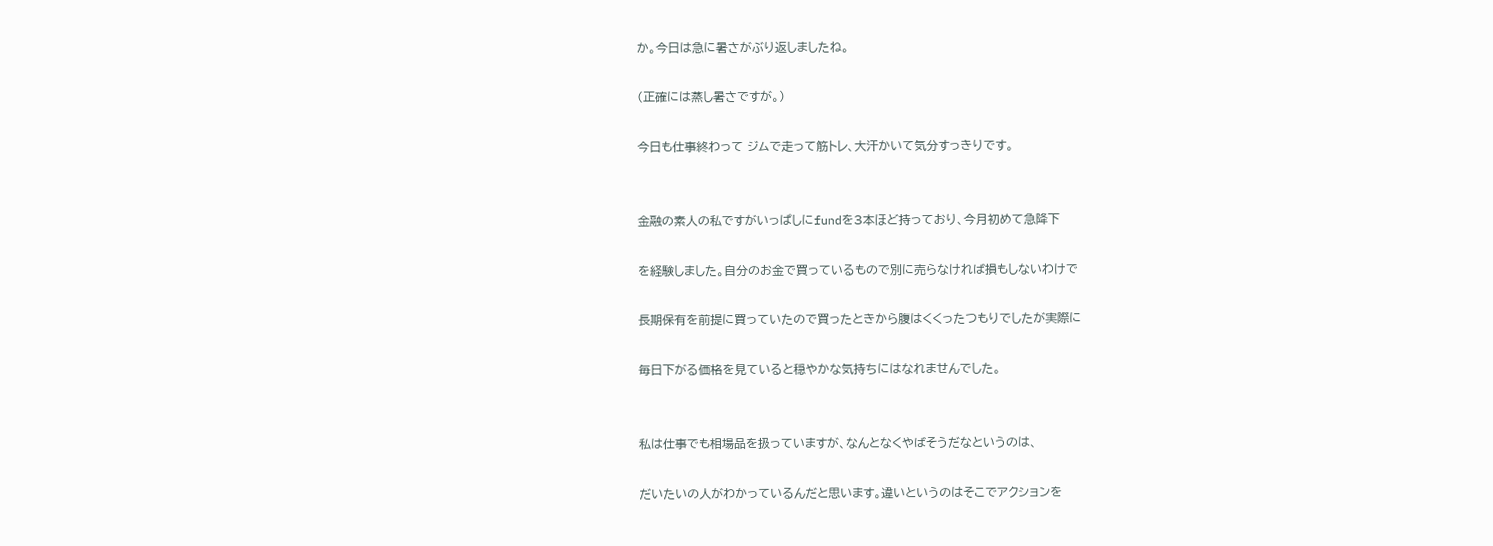か。今日は急に暑さがぶり返しましたね。

(正確には蒸し暑さですが。)

今日も仕事終わって ジムで走って筋トレ、大汗かいて気分すっきりです。


金融の素人の私ですがいっぱしにfundを3本ほど持っており、今月初めて急降下

を経験しました。自分のお金で買っているもので別に売らなければ損もしないわけで

長期保有を前提に買っていたので買ったときから腹はくくったつもりでしたが実際に

毎日下がる価格を見ていると穏やかな気持ちにはなれませんでした。


私は仕事でも相場品を扱っていますが、なんとなくやばそうだなというのは、

だいたいの人がわかっているんだと思います。違いというのはそこでアクションを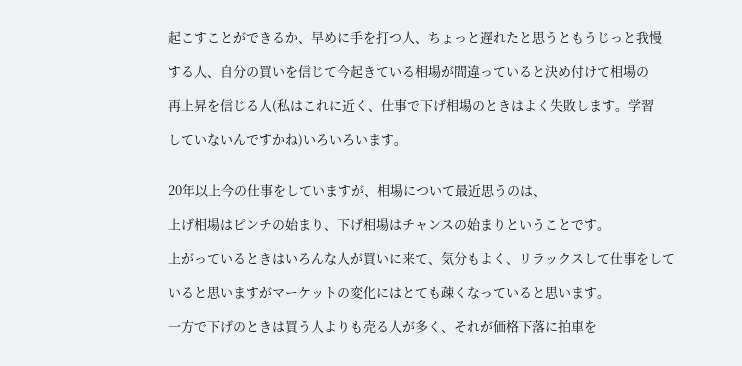起こすことができるか、早めに手を打つ人、ちょっと遅れたと思うともうじっと我慢

する人、自分の買いを信じて今起きている相場が間違っていると決め付けて相場の

再上昇を信じる人(私はこれに近く、仕事で下げ相場のときはよく失敗します。学習

していないんですかね)いろいろいます。


20年以上今の仕事をしていますが、相場について最近思うのは、

上げ相場はピンチの始まり、下げ相場はチャンスの始まりということです。

上がっているときはいろんな人が買いに来て、気分もよく、リラックスして仕事をして

いると思いますがマーケットの変化にはとても疎くなっていると思います。

一方で下げのときは買う人よりも売る人が多く、それが価格下落に拍車を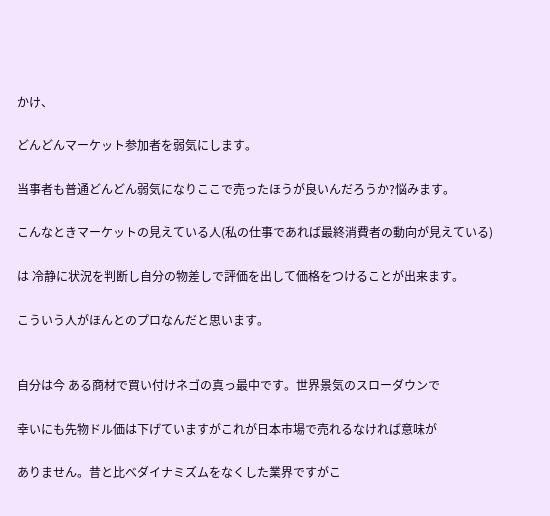かけ、

どんどんマーケット参加者を弱気にします。

当事者も普通どんどん弱気になりここで売ったほうが良いんだろうか?悩みます。

こんなときマーケットの見えている人(私の仕事であれば最終消費者の動向が見えている)

は 冷静に状況を判断し自分の物差しで評価を出して価格をつけることが出来ます。

こういう人がほんとのプロなんだと思います。


自分は今 ある商材で買い付けネゴの真っ最中です。世界景気のスローダウンで

幸いにも先物ドル価は下げていますがこれが日本市場で売れるなければ意味が

ありません。昔と比べダイナミズムをなくした業界ですがこ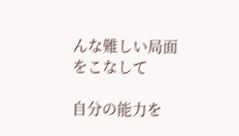んな難しい局面をこなして

自分の能力を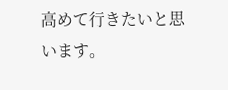高めて行きたいと思います。